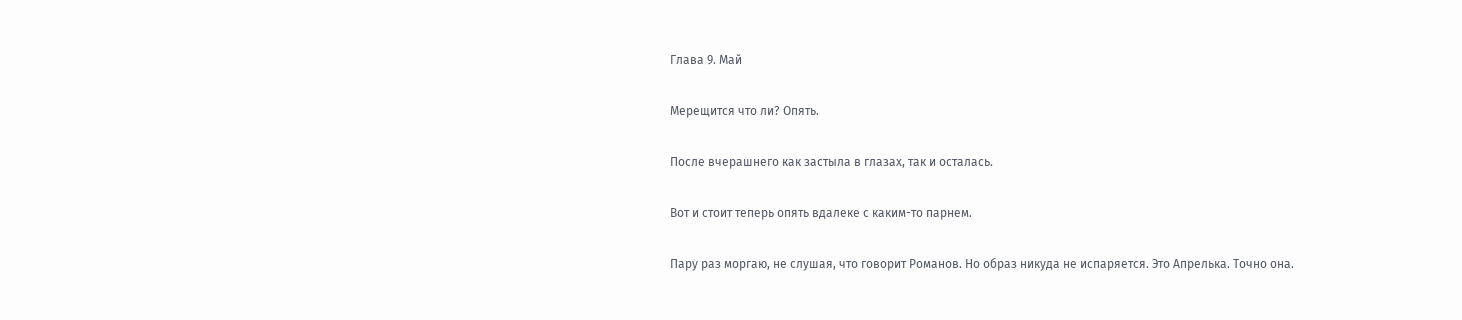Глава 9. Май

Мерещится что ли? Опять.

После вчерашнего как застыла в глазах, так и осталась.

Вот и стоит теперь опять вдалеке с каким-то парнем.

Пару раз моргаю, не слушая, что говорит Романов. Но образ никуда не испаряется. Это Апрелька. Точно она.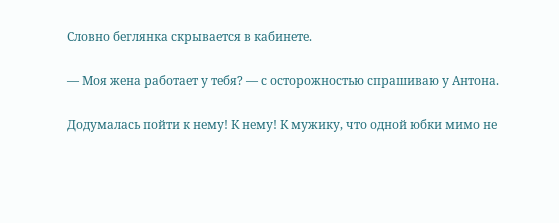Словно беглянка скрывается в кабинете.

— Моя жена работает у тебя? — с осторожностью спрашиваю у Антона.

Додумалась пойти к нему! К нему! К мужику, что одной юбки мимо не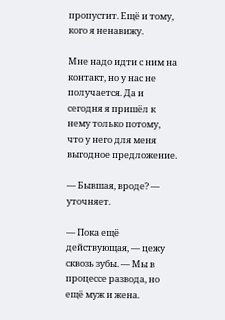пропустит. Ещё и тому, кого я ненавижу.

Мне надо идти с ним на контакт, но у нас не получается. Да и сегодня я пришёл к нему только потому, что у него для меня выгодное предложение.

— Бывшая, вроде? — уточняет.

— Пока ещё действующая, — цежу сквозь зубы. — Мы в процессе развода, но ещё муж и жена.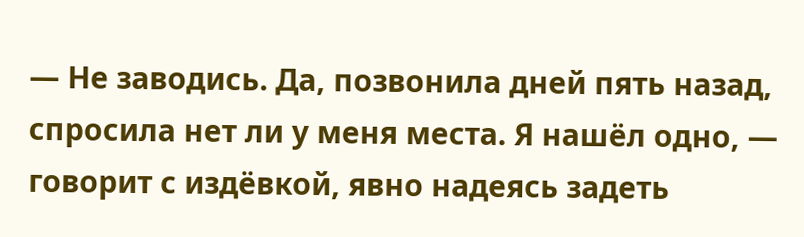— Не заводись. Да, позвонила дней пять назад, спросила нет ли у меня места. Я нашёл одно, — говорит с издёвкой, явно надеясь задеть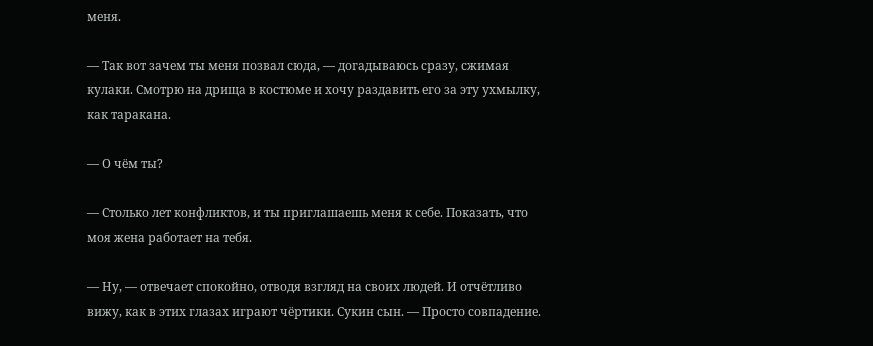меня.

— Так вот зачем ты меня позвал сюда, — догадываюсь сразу, сжимая кулаки. Смотрю на дрища в костюме и хочу раздавить его за эту ухмылку, как таракана.

— О чём ты?

— Столько лет конфликтов, и ты приглашаешь меня к себе. Показать, что моя жена работает на тебя.

— Ну, — отвечает спокойно, отводя взгляд на своих людей. И отчётливо вижу, как в этих глазах играют чёртики. Сукин сын. — Просто совпадение.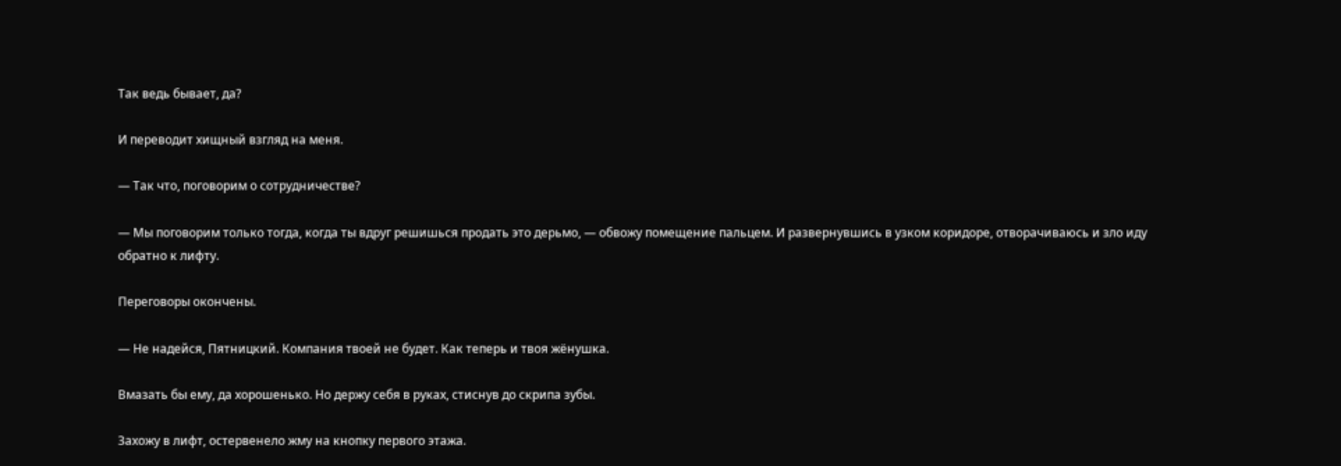Так ведь бывает, да?

И переводит хищный взгляд на меня.

— Так что, поговорим о сотрудничестве?

— Мы поговорим только тогда, когда ты вдруг решишься продать это дерьмо, — обвожу помещение пальцем. И развернувшись в узком коридоре, отворачиваюсь и зло иду обратно к лифту.

Переговоры окончены.

— Не надейся, Пятницкий. Компания твоей не будет. Как теперь и твоя жёнушка.

Вмазать бы ему, да хорошенько. Но держу себя в руках, стиснув до скрипа зубы.

Захожу в лифт, остервенело жму на кнопку первого этажа.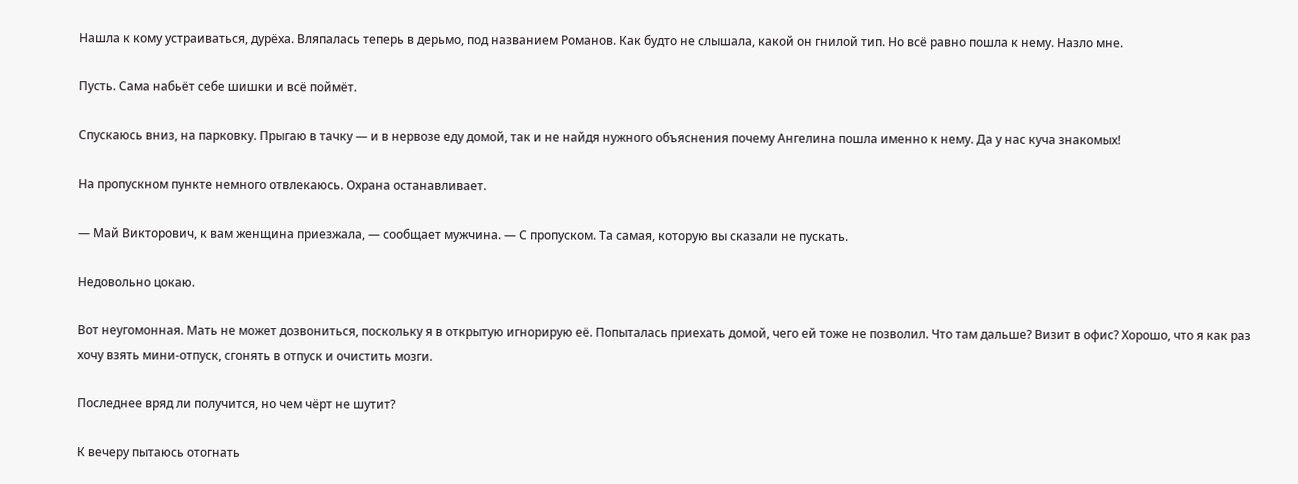Нашла к кому устраиваться, дурёха. Вляпалась теперь в дерьмо, под названием Романов. Как будто не слышала, какой он гнилой тип. Но всё равно пошла к нему. Назло мне.

Пусть. Сама набьёт себе шишки и всё поймёт.

Спускаюсь вниз, на парковку. Прыгаю в тачку — и в нервозе еду домой, так и не найдя нужного объяснения почему Ангелина пошла именно к нему. Да у нас куча знакомых!

На пропускном пункте немного отвлекаюсь. Охрана останавливает.

— Май Викторович, к вам женщина приезжала, — сообщает мужчина. — С пропуском. Та самая, которую вы сказали не пускать.

Недовольно цокаю.

Вот неугомонная. Мать не может дозвониться, поскольку я в открытую игнорирую её. Попыталась приехать домой, чего ей тоже не позволил. Что там дальше? Визит в офис? Хорошо, что я как раз хочу взять мини-отпуск, сгонять в отпуск и очистить мозги.

Последнее вряд ли получится, но чем чёрт не шутит?

К вечеру пытаюсь отогнать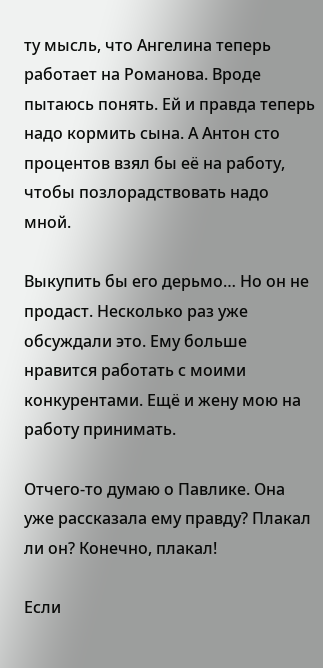ту мысль, что Ангелина теперь работает на Романова. Вроде пытаюсь понять. Ей и правда теперь надо кормить сына. А Антон сто процентов взял бы её на работу, чтобы позлорадствовать надо мной.

Выкупить бы его дерьмо… Но он не продаст. Несколько раз уже обсуждали это. Ему больше нравится работать с моими конкурентами. Ещё и жену мою на работу принимать.

Отчего-то думаю о Павлике. Она уже рассказала ему правду? Плакал ли он? Конечно, плакал!

Если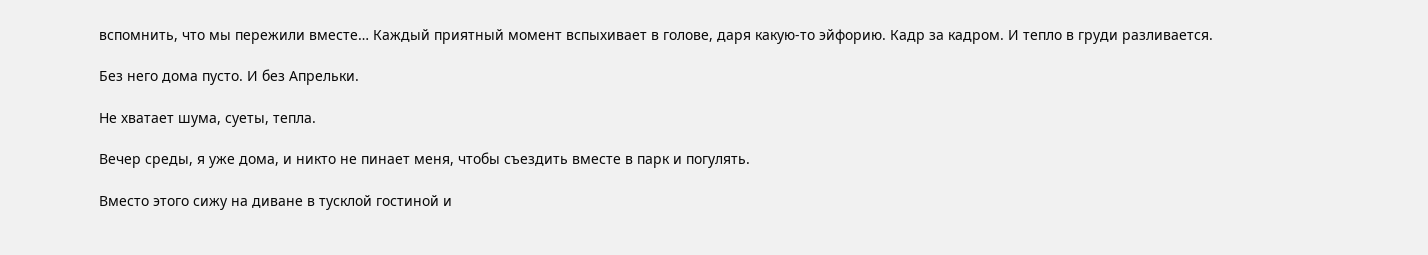вспомнить, что мы пережили вместе… Каждый приятный момент вспыхивает в голове, даря какую-то эйфорию. Кадр за кадром. И тепло в груди разливается.

Без него дома пусто. И без Апрельки.

Не хватает шума, суеты, тепла.

Вечер среды, я уже дома, и никто не пинает меня, чтобы съездить вместе в парк и погулять.

Вместо этого сижу на диване в тусклой гостиной и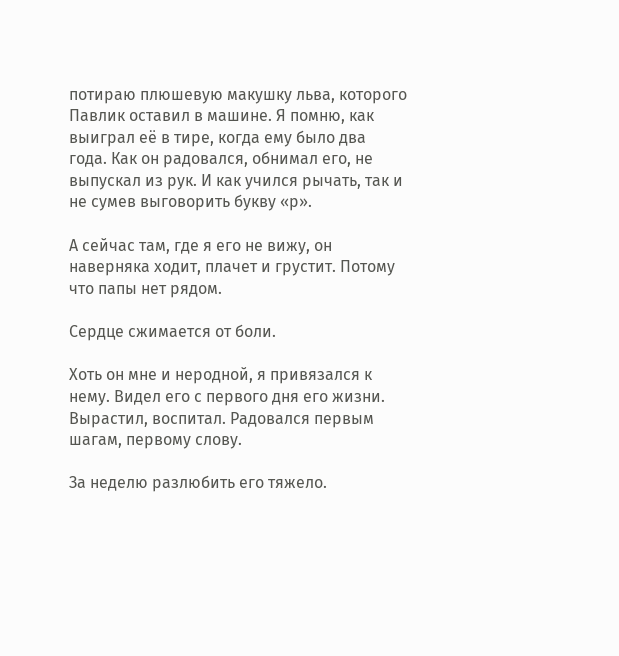потираю плюшевую макушку льва, которого Павлик оставил в машине. Я помню, как выиграл её в тире, когда ему было два года. Как он радовался, обнимал его, не выпускал из рук. И как учился рычать, так и не сумев выговорить букву «р».

А сейчас там, где я его не вижу, он наверняка ходит, плачет и грустит. Потому что папы нет рядом.

Сердце сжимается от боли.

Хоть он мне и неродной, я привязался к нему. Видел его с первого дня его жизни. Вырастил, воспитал. Радовался первым шагам, первому слову.

За неделю разлюбить его тяжело.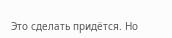Это сделать придётся. Но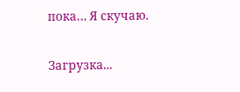пока… Я скучаю.

Загрузка...